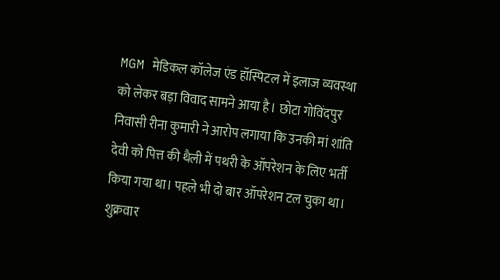MGM मेडिकल कॉलेज एंड हॉस्पिटल में इलाज व्यवस्था को लेकर बड़ा विवाद सामने आया है। छोटा गोविंदपुर निवासी रीना कुमारी ने आरोप लगाया कि उनकी मां शांति देवी को पित्त की थैली में पथरी के ऑपरेशन के लिए भर्ती किया गया था। पहले भी दो बार ऑपरेशन टल चुका था। शुक्रवार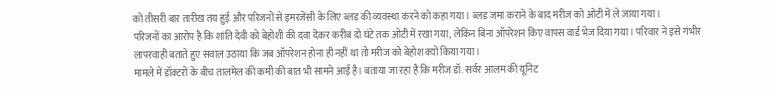को तीसरी बार तारीख तय हुई और परिजनों से इमरजेंसी के लिए ब्लड की व्यवस्था करने को कहा गया। ब्लड जमा कराने के बाद मरीज को ओटी में ले जाया गया।
परिजनों का आरोप है कि शांति देवी को बेहोशी की दवा देकर करीब दो घंटे तक ओटी में रखा गया, लेकिन बिना ऑपरेशन किए वापस वार्ड भेज दिया गया। परिवार ने इसे गंभीर लापरवाही बताते हुए सवाल उठाया कि जब ऑपरेशन होना ही नहीं था तो मरीज को बेहोश क्यों किया गया।
मामले में डॉक्टरों के बीच तालमेल की कमी की बात भी सामने आई है। बताया जा रहा है कि मरीज डॉ. सर्वर आलम की यूनिट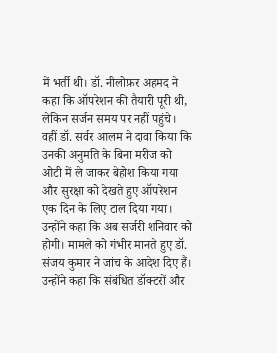में भर्ती थी। डॉ. नीलोफ़र अहमद ने कहा कि ऑपरेशन की तैयारी पूरी थी, लेकिन सर्जन समय पर नहीं पहुंचे। वहीं डॉ. सर्वर आलम ने दावा किया कि उनकी अनुमति के बिना मरीज को ओटी में ले जाकर बेहोश किया गया और सुरक्षा को देखते हुए ऑपरेशन एक दिन के लिए टाल दिया गया। उन्होंने कहा कि अब सर्जरी शनिवार को होगी। मामले को गंभीर मानते हुए डॉ. संजय कुमार ने जांच के आदेश दिए हैं। उन्होंने कहा कि संबंधित डॉक्टरों और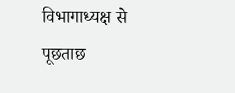विभागाध्यक्ष से पूछताछ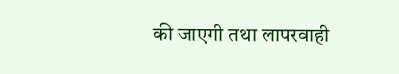की जाएगी तथा लापरवाही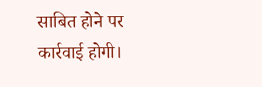साबित होने पर कार्रवाई होगी।